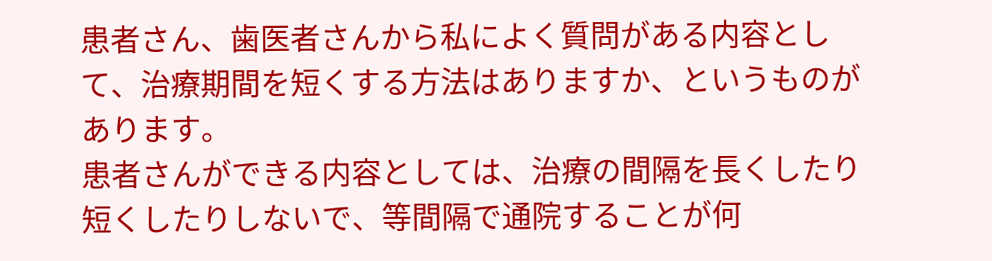患者さん、歯医者さんから私によく質問がある内容として、治療期間を短くする方法はありますか、というものがあります。
患者さんができる内容としては、治療の間隔を長くしたり短くしたりしないで、等間隔で通院することが何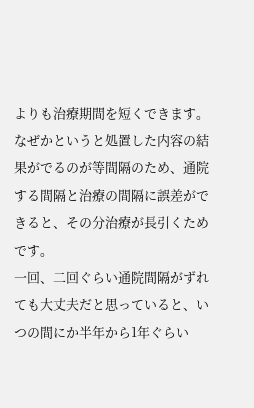よりも治療期間を短くできます。
なぜかというと処置した内容の結果がでるのが等間隔のため、通院する間隔と治療の間隔に誤差ができると、その分治療が長引くためです。
一回、二回ぐらい通院間隔がずれても大丈夫だと思っていると、いつの間にか半年から1年ぐらい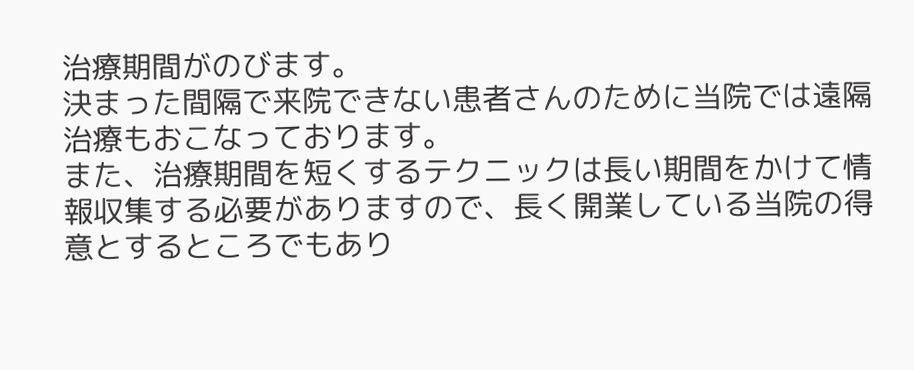治療期間がのびます。
決まった間隔で来院できない患者さんのために当院では遠隔治療もおこなっております。
また、治療期間を短くするテクニックは長い期間をかけて情報収集する必要がありますので、長く開業している当院の得意とするところでもあり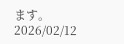ます。
2026/02/12